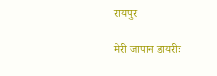रायपुर

मेरी जापान डायरीः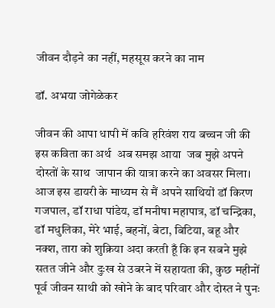जीवन दौड़ने का नहीं, महसूस करने का नाम

डॉ. अभया जोगेळेकर

जीवन की आपा धापी में कवि हरिवंश राय बच्चन जी की इस कविता का अर्थ  अब समझ आया  जब मुझे अपने दोस्तों के साथ  जापान की यात्रा करने का अवसर मिला।  आज इस डायरी के माध्यम से मैं अपने साथियों डॉ किरण गजपाल, डॉ राधा पांडेय, डॉ मनीषा महापात्र, डॉ चन्द्रिका, डॉ मधुलिका, मेरे भाई, बहनों, बेटा, बिटिया, बहू और नक्श, तारा को शुक्रिया अदा करती हूँ कि इन सबने मुझे सतत जीने और दुःख से उबरने में सहायता की, कुछ महीनों पूर्व जीवन साथी को खोने के बाद परिवार और दोस्त ने पुनः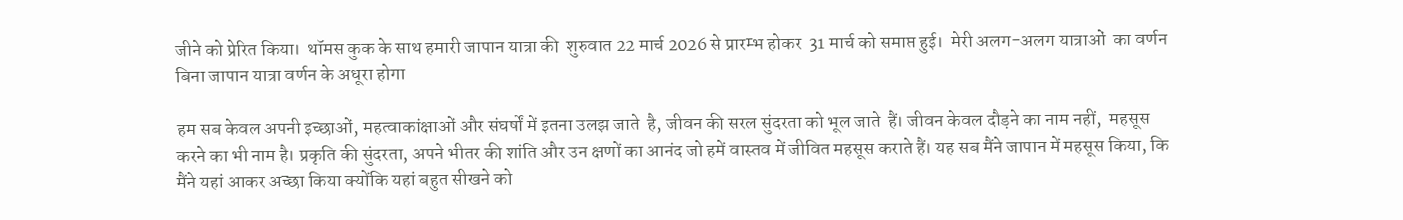जीने को प्रेरित किया।  थॉमस कुक के साथ हमारी जापान यात्रा की  शुरुवात 22 मार्च 2026 से प्रारम्भ होकर  31 मार्च को समाप्त हुई।  मेरी अलग-अलग यात्राओं  का वर्णन बिना जापान यात्रा वर्णन के अधूरा होगा

हम सब केवल अपनी इच्छाओं, महत्वाकांक्षाओं और संघर्षों में इतना उलझ जाते  है, जीवन की सरल सुंदरता को भूल जाते  हैं। जीवन केवल दौड़ने का नाम नहीं,  महसूस करने का भी नाम है। प्रकृति की सुंदरता, अपने भीतर की शांति और उन क्षणों का आनंद जो हमें वास्तव में जीवित महसूस कराते हैं। यह सब मैंने जापान में महसूस किया, कि मैंने यहां आकर अच्छा किया क्योंकि यहां बहुत सीखने को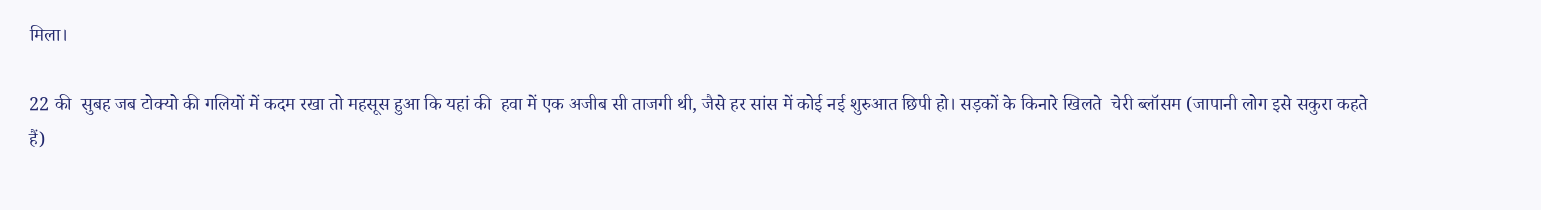मिला।

22 की  सुबह जब टोक्यो की गलियों में कदम रखा तो महसूस हुआ कि यहां की  हवा में एक अजीब सी ताजगी थी, जैसे हर सांस में कोई नई शुरुआत छिपी हो। सड़कों के किनारे खिलते  चेरी ब्लॉसम (जापानी लोग इसे सकुरा कहते हैं)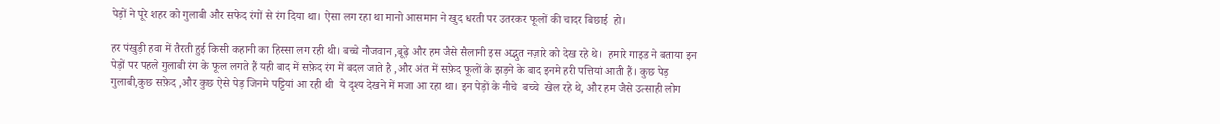पेड़ों ने पूरे शहर को गुलाबी और सफेद रंगों से रंग दिया था। ऐसा लग रहा था मानो आसमान ने खुद धरती पर उतरकर फूलों की चादर बिछाई  हो।

हर पंखुड़ी हवा में तैरती हुई किसी कहानी का हिस्सा लग रही थी। बच्चे नौजवान ,बूढ़े और हम जैसे सैलानी इस अद्भुत नज़ारे को देख रहे थे।  हमारे गाइड ने बताया इन पेड़ों पर पहले गुलाबी रंग के फूल लगते हैं यही बाद में सफ़ेद रंग में बदल जाते है ,और अंत में सफ़ेद फूलों के झड़ने के बाद इनमे हरी पत्तियां आती हैं। कुछ पेड़ गुलाबी,कुछ सफ़ेद ,और कुछ ऐसे पेड़ जिनमे पट्टियां आ रही थी  ये दृश्य देखने में मजा आ रहा था। इन पेड़ों के नीचे  बच्चे  खेल रहे थे, और हम जैसे उत्साही लोग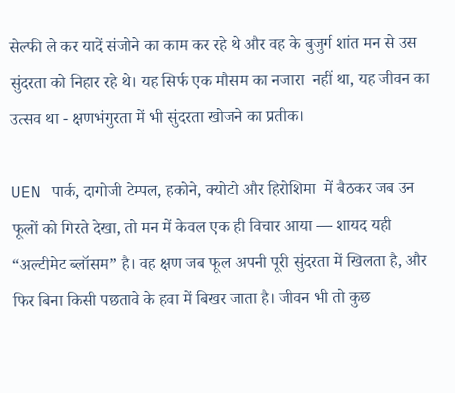सेल्फी ले कर यादें संजोने का काम कर रहे थे और वह के बुजुर्ग शांत मन से उस सुंदरता को निहार रहे थे। यह सिर्फ एक मौसम का नजारा  नहीं था, यह जीवन का उत्सव था - क्षणभंगुरता में भी सुंदरता खोजने का प्रतीक।

UEN पार्क, दागोजी टेम्पल, हकोने, क्योटो और हिरोशिमा  में बैठकर जब उन फूलों को गिरते देखा, तो मन में केवल एक ही विचार आया — शायद यही “अल्टीमेट ब्लॉसम” है। वह क्षण जब फूल अपनी पूरी सुंदरता में खिलता है, और फिर बिना किसी पछतावे के हवा में बिखर जाता है। जीवन भी तो कुछ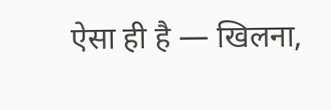ऐसा ही है — खिलना,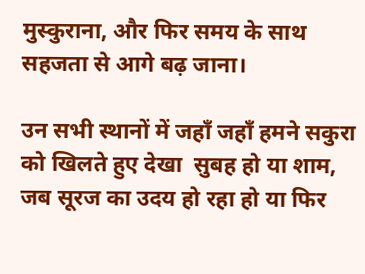मुस्कुराना, और फिर समय के साथ सहजता से आगे बढ़ जाना।

उन सभी स्थानों में जहाँ जहाँ हमने सकुरा को खिलते हुए देखा  सुबह हो या शाम, जब सूरज का उदय हो रहा हो या फिर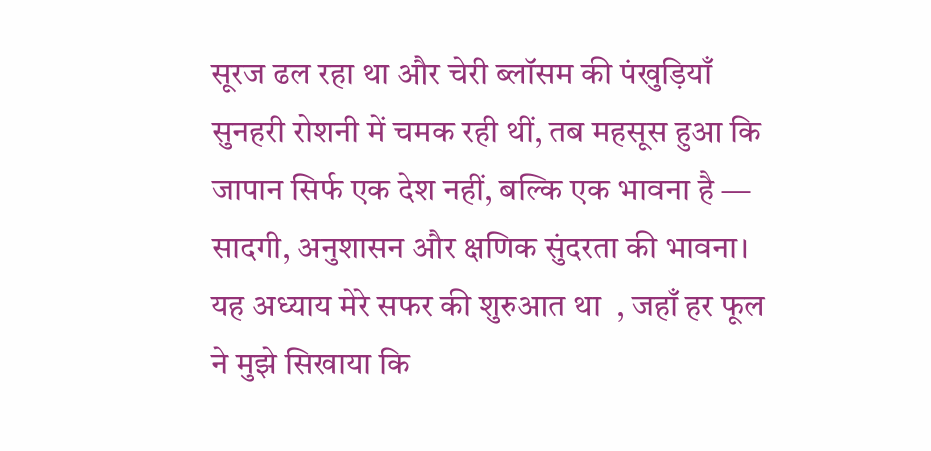सूरज ढल रहा था और चेरी ब्लॉसम की पंखुड़ियाँ सुनहरी रोशनी में चमक रही थीं, तब महसूस हुआ कि जापान सिर्फ एक देश नहीं, बल्कि एक भावना है — सादगी, अनुशासन और क्षणिक सुंदरता की भावना। यह अध्याय मेरे सफर की शुरुआत था  , जहाँ हर फूल ने मुझे सिखाया कि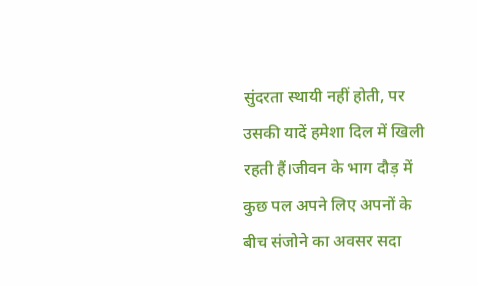सुंदरता स्थायी नहीं होती, पर उसकी यादें हमेशा दिल में खिली रहती हैं।जीवन के भाग दौड़ में कुछ पल अपने लिए अपनों के बीच संजोने का अवसर सदा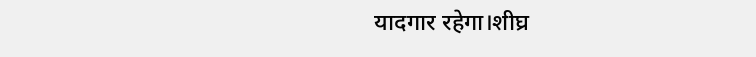यादगार रहेगा।शीघ्र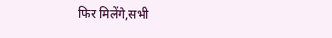फिर मिलेंगे,सभी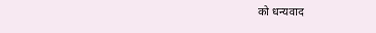को धन्यवाद